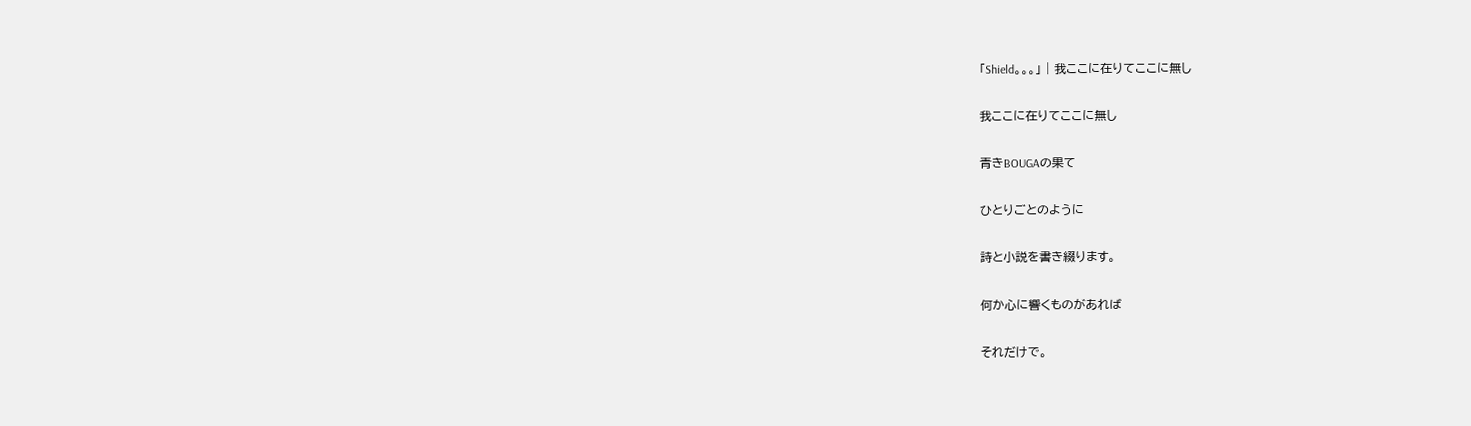「Shield。。。」 | 我ここに在りてここに無し

我ここに在りてここに無し

青きBOUGAの果て

ひとりごとのように

詩と小説を書き綴ります。

何か心に響くものがあれば

それだけで。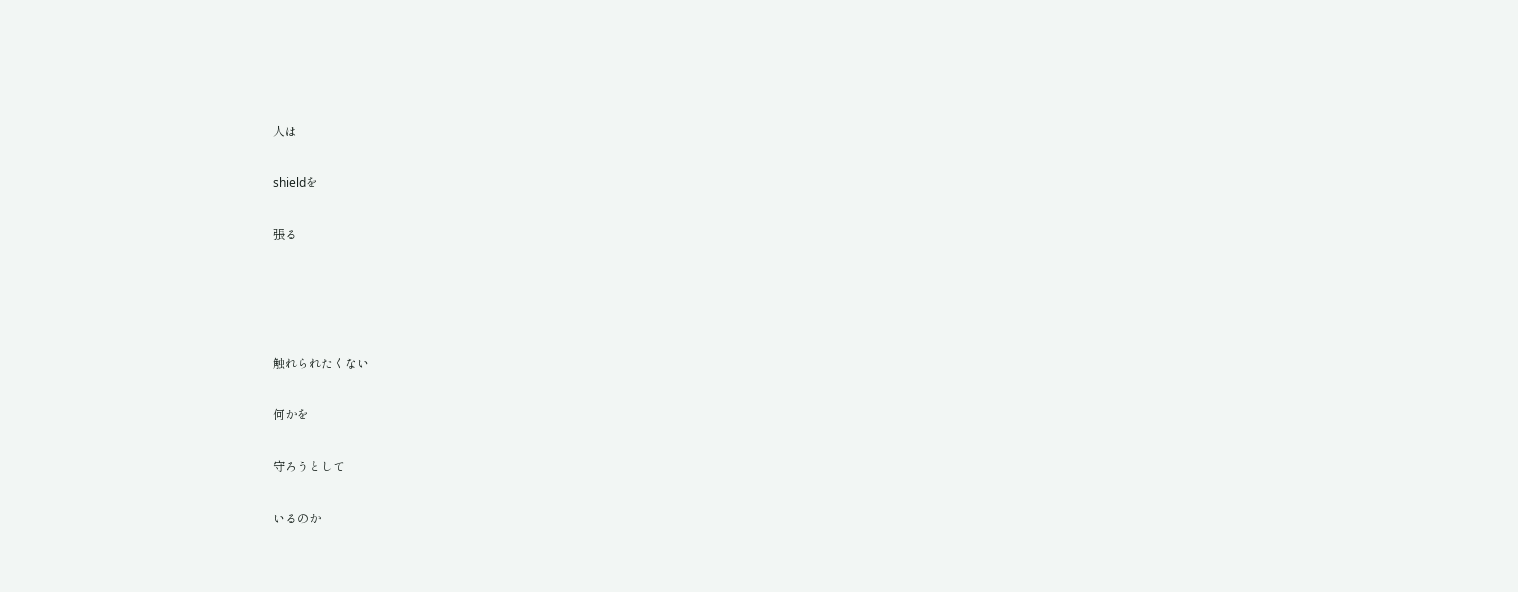人は

shieldを

張る




触れられたくない

何かを

守ろうとして

いるのか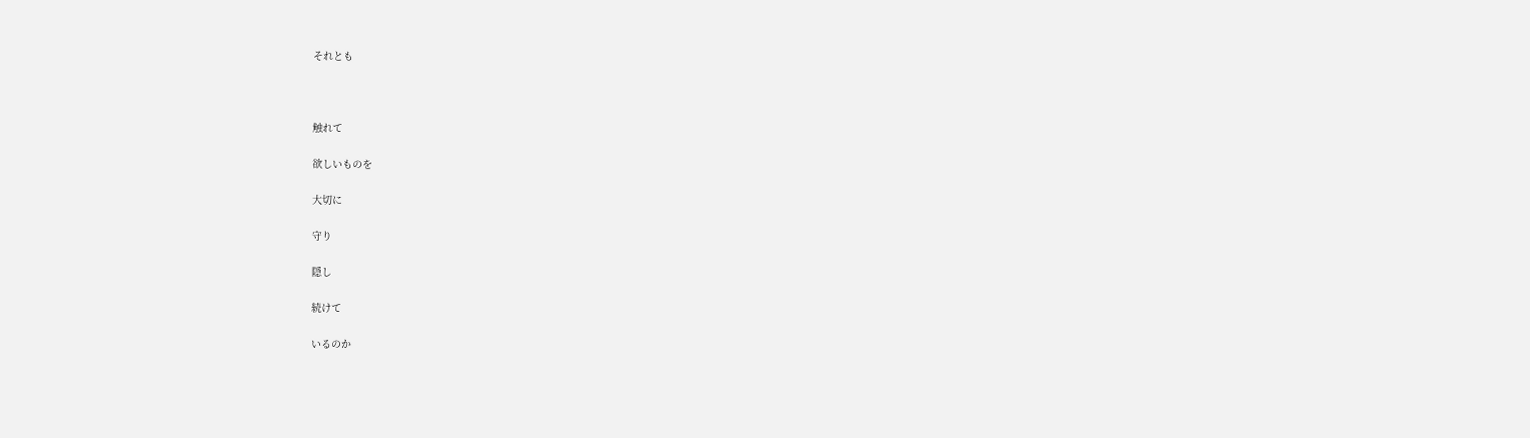それとも



触れて

欲しいものを

大切に

守り

隠し

続けて

いるのか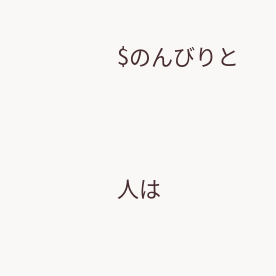$のんびりと



人は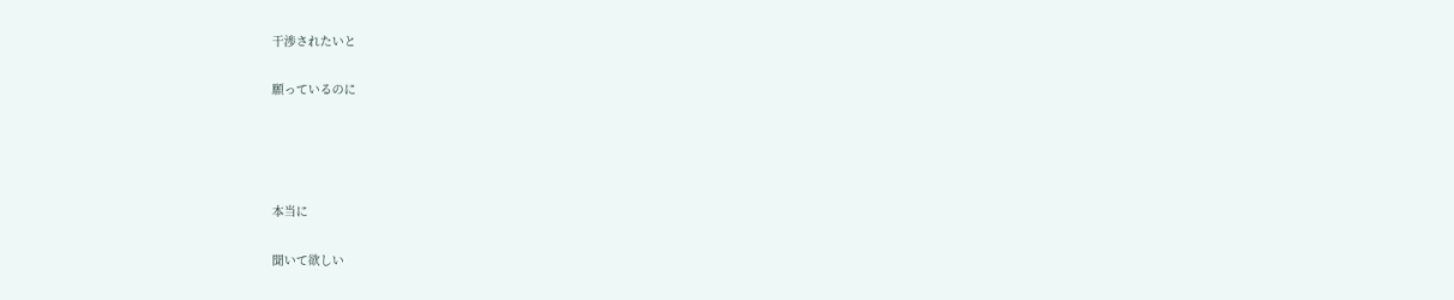干渉されたいと

願っているのに




本当に

聞いて欲しい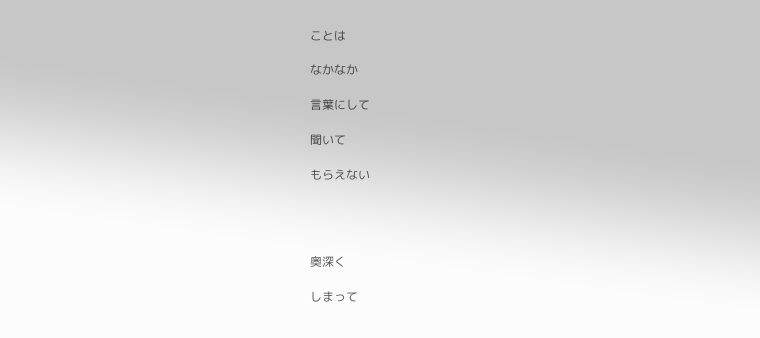ことは

なかなか

言葉にして

聞いて

もらえない




奥深く

しまって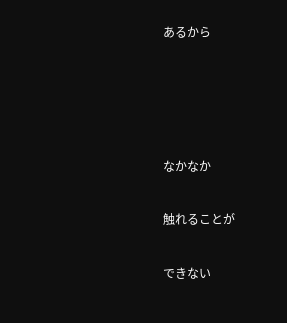あるから




なかなか

触れることが

できない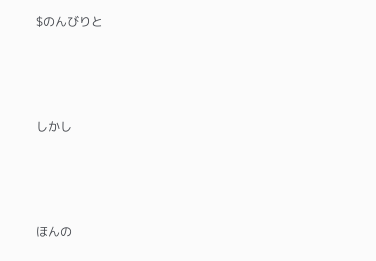$のんびりと




しかし




ほんの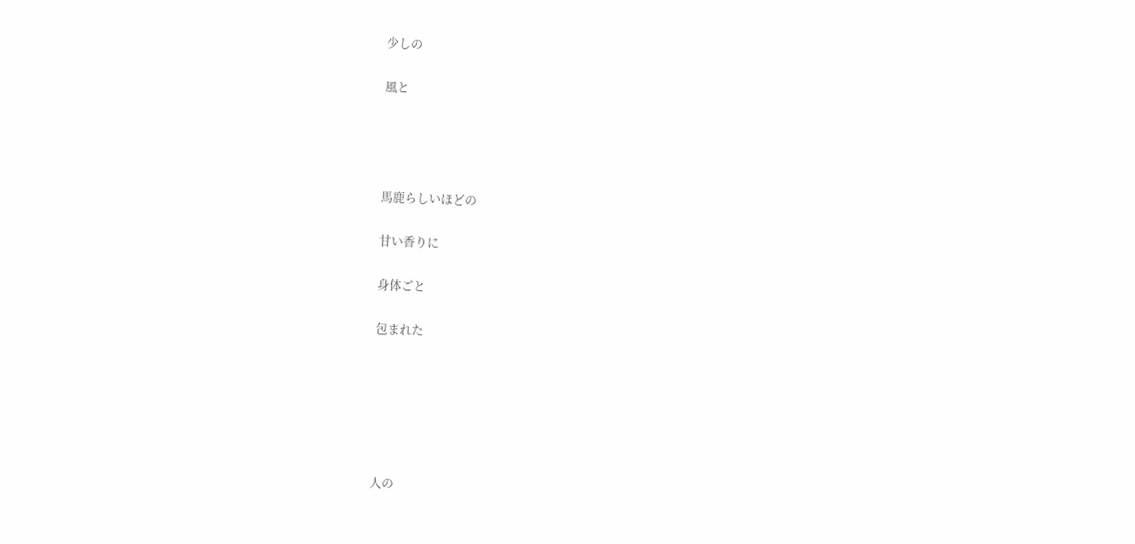少しの

風と




馬鹿らしいほどの

甘い香りに

身体ごと

包まれた






人の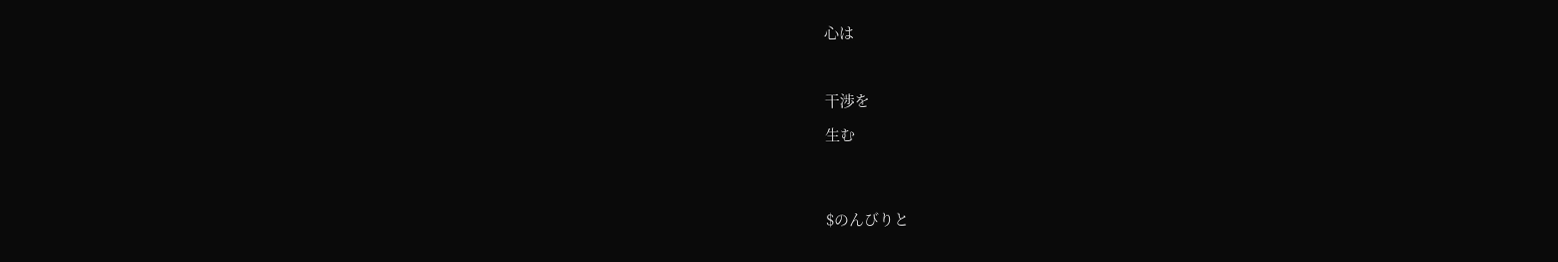心は



干渉を

生む




$のんびりと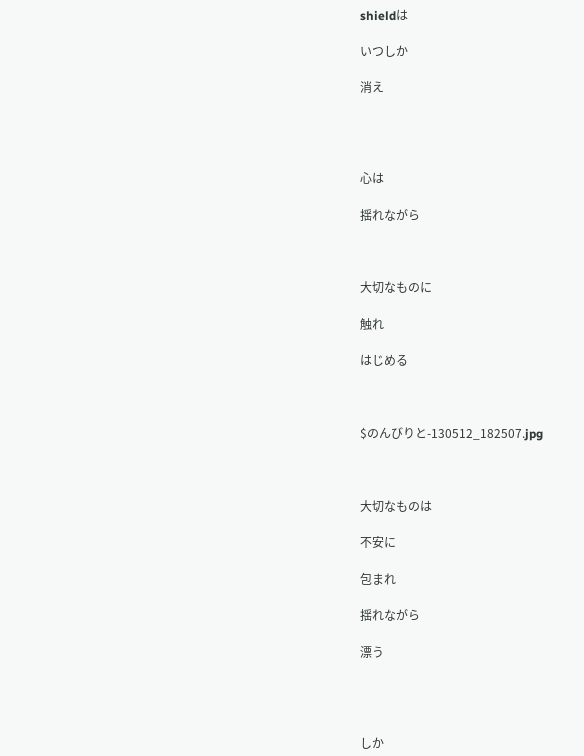shieldは

いつしか

消え




心は

揺れながら



大切なものに

触れ

はじめる



$のんびりと-130512_182507.jpg



大切なものは

不安に

包まれ

揺れながら

漂う




しか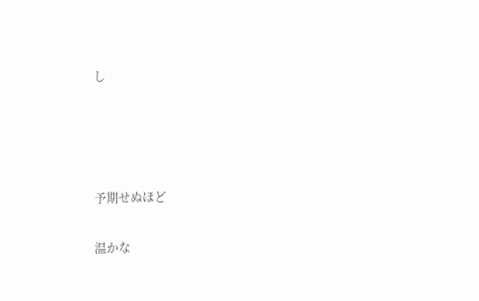し




予期せぬほど

温かな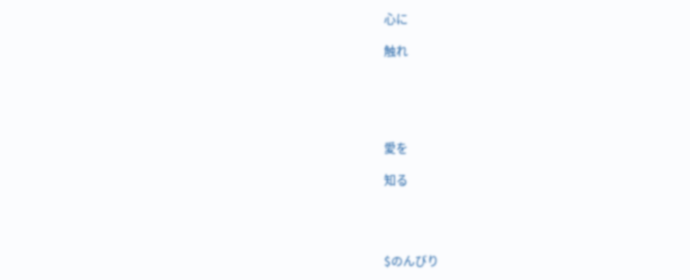心に

触れ





愛を

知る




$のんびり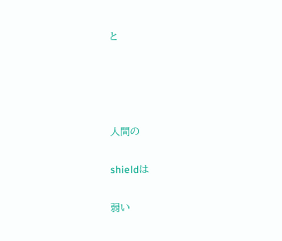と




人間の

shieldは

弱い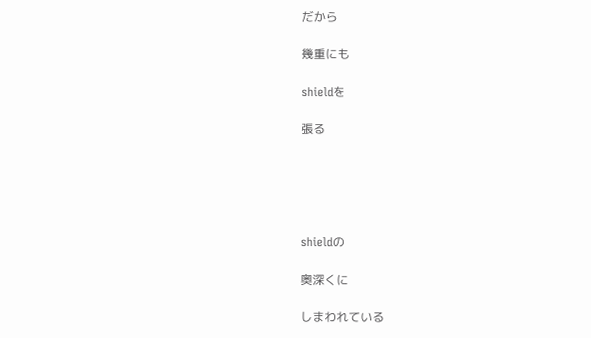だから

幾重にも

shieldを

張る





shieldの

奥深くに

しまわれている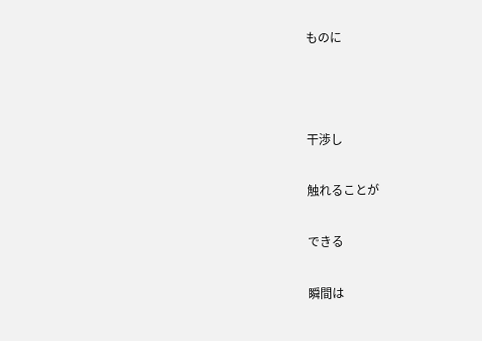ものに



干渉し

触れることが

できる

瞬間は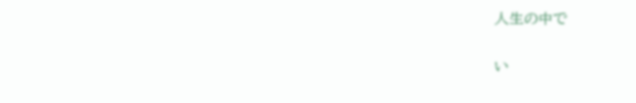人生の中で

い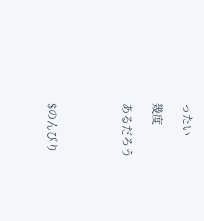ったい

幾度

あるだろう




$のんびり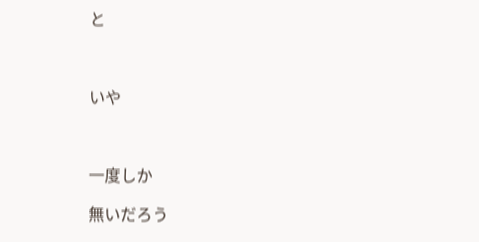と



いや



一度しか

無いだろう